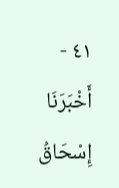٤١ - أَخْبَرَنَا إِسْحَاقُ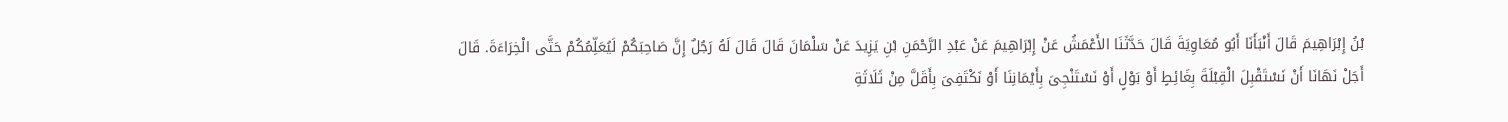بْنُ إِبْرَاهِيمَ قَالَ أَنْبَأَنَا أَبُو مُعَاوِيَةَ قَالَ حَدَّثَنَا الأَعْمَشُ عَنْ إِبْرَاهِيمَ عَنْ عَبْدِ الرَّحْمَنِ بْنِ يَزِيدَ عَنْ سَلْمَانَ قَالَ قَالَ لَهُ رَجُلٌ إِنَّ صَاحِبَكُمْ لَيُعَلِّمُكُمْ حَتَّى الْخِرَاءَةَ. قَالَ أَجَلْ نَهَانَا أَنْ نَسْتَقْبِلَ الْقِبْلَةَ بِغَائِطٍ أَوْ بَوْلٍ أَوْ نَسْتَنْجِىَ بِأَيْمَانِنَا أَوْ نَكْتَفِىَ بِأَقَلَّ مِنْ ثَلَاثَةِ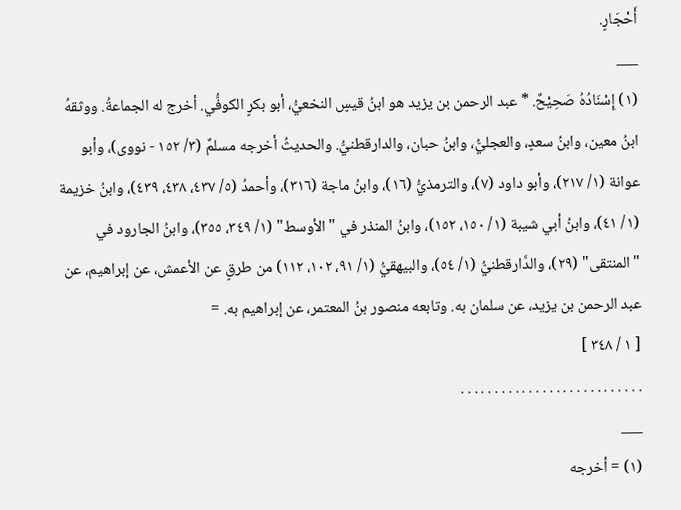أَحْجَارٍ.
___
(١) إِسْنَادُهُ صَحِيْحٌ. * عبد الرحمن بن يزيد هو ابنُ قيسٍ النخعيُّ، أبو بكرٍ الكوفُّي. أخرج له الجماعةُ. ووثقهُ ابنُ معين، وابنُ سعدٍ، والعجليُّ، وابنُ حبان، والدارقطنيُّ. والحديثُ أخرجه مسلمٌ (٣/ ١٥٢ - نووى)، وأبو عوانة (١/ ٢١٧)، وأبو داود (٧)، والترمذيُّ (١٦)، وابنُ ماجة (٣١٦)، وأحمدُ (٥/ ٤٣٧، ٤٣٨، ٤٣٩)، وابنُ خزيمة (١/ ٤١)، وابنُ أبي شيبة (١/ ١٥٠، ١٥٢)، وابنُ المنذر في "الأوسط" (١/ ٣٤٩، ٣٥٥)، وابنُ الجارود في "المنتقى" (٢٩)، والدَّارقطنيُّ (١/ ٥٤)، والبيهقيُّ (١/ ٩١، ١٠٢، ١١٢) من طرقٍ عن الأعمش، عن إبراهيم، عن عبد الرحمن بن يزيد، عن سلمان به. وتابعه منصور بنُ المعتمر، عن إبراهيم به. =
[ ١ / ٣٤٨ ]
. . . . . . . . . . . . . . . . . . . . . . . . . . .
___
(١) = أخرجه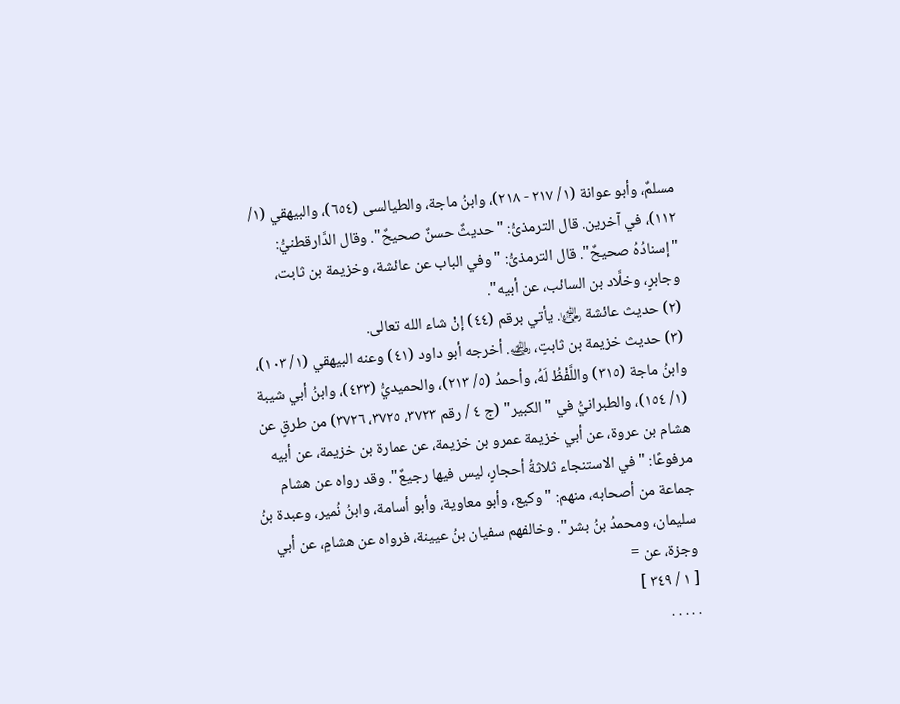مسلمٌ، وأبو عوانة (١/ ٢١٧ - ٢١٨)، وابنُ ماجة، والطيالسى (٦٥٤)، والبيهقي (١/ ١١٢)، في آخرين. قال الترمذىُّ: "حديثٌ حسنٌ صحيحٌ". وقال الدَّارقطنيُّ: "إسنادُهُ صحيحٌ". قال الترمذىُّ: "وفي الباب عن عائشة، وخزيمة بن ثابت، وجابرٍ، وخلَّاد بن السائب، عن أبيه".
(٢) حديث عائشة ﵂. يأتي برقم (٤٤) إنْ شاء الله تعالى.
(٣) حديث خزيمة بن ثابتٍ، ﵁. أخرجه أبو داود (٤١) وعنه البيهقي (١/ ١٠٣)، وابنُ ماجة (٣١٥) واللَّفْظُ لَهُ، وأحمدُ (٥/ ٢١٣)، والحميديُّ (٤٣٣)، وابنُ أبي شيبة (١/ ١٥٤)، والطبرانيُّ في "الكبير" (ج ٤ / رقم ٣٧٢٣، ٣٧٢٥، ٣٧٢٦) من طرقٍ عن هشام بن عروة، عن أبي خزيمة عمرو بن خزيمة، عن عمارة بن خزيمة، عن أبيه مرفوعًا: "في الاستنجاء ثلاثةُ أحجارٍ، ليس فيها رجيعٌ". وقد رواه عن هشام جماعة من أصحابه، منهم: "وكيع، وأبو معاوية، وأبو أسامة، وابنُ نُمير، وعبدة بنُ سليمان، ومحمدُ بنُ بشر". وخالفهم سفيان بنُ عيينة، فرواه عن هشامٍ، عن أبي وجزة، عن =
[ ١ / ٣٤٩ ]
. . . . .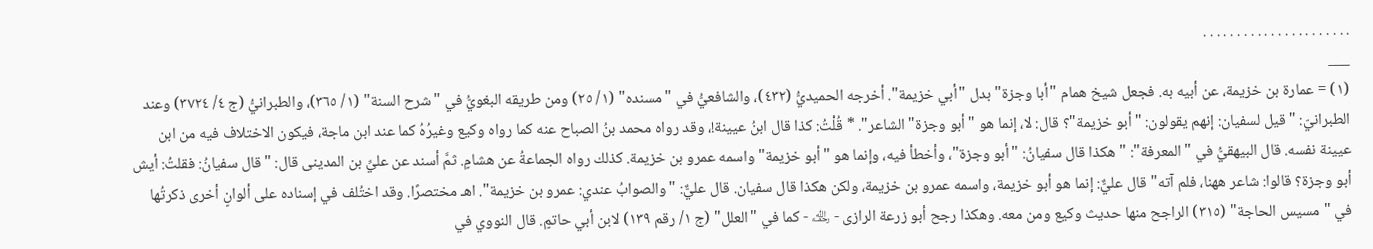. . . . . . . . . . . . . . . . . . . . . .
___
(١) = عمارة بن خزيمة، عن أبيه به. فجعل شيخ همام "أبا وجزة" بدل "أبي خزيمة". أخرجه الحميديُّ (٤٣٢)، والشافعيُّ في "مسنده" (١/ ٢٥) ومن طريقه البغويُّ في "شرح السنة" (١/ ٣٦٥)، والطبرانيُّ (ج ٤/ ٣٧٢٤) وعند الطبرانيّ: "قيل لسفيان: إنهم يقولون: "أبو خزيمة"؟ قال: لا، إنما هو "أبو وجزة" الشاعر". * قُلْتُ: كذا قال ابنُ عيينة!، وقد رواه محمد بنُ الصباح عنه كما رواه وكيع وغيرُهُ كما عند ابن ماجة، فيكون الاختلاف فيه من ابن عيينة نفسه. قال البيهقيُّ في "المعرفة": "هكذا قال سفيانُ: "أبو وجزة"، وأخطأ فيه، وإنما هو "أبو خزيمة" واسمه عمرو بن خزيمة. كذلك رواه الجماعةُ عن هشامٍ. ثمَّ أسند عن عليِّ بن المدينى قال: "قال سفيانُ: فقلتُ: أيش أبو وجزة؟ قالوا: شاعر ههنا، فلم آته" قال عليٌّ: إنما هو أبو خزيمة، واسمه عمرو بن خزيمة، ولكن هكذا قال سفيان. قال عليٌّ: "والصوابُ عندي: عمرو بن خزيمة". اهـ مختصرًا. وقد اختُلف في إسناده على ألوانٍ أخرى ذكرتُها في "مسيس الحاجة" (٣١٥) الراجح منها حديث وكيع ومن معه. وهكذا رجح أبو زرعة الرازى - ﵀ - كما في "العلل" (ج ١/ رقم ١٣٩) لابن أبي حاتمٍ. قال النووي في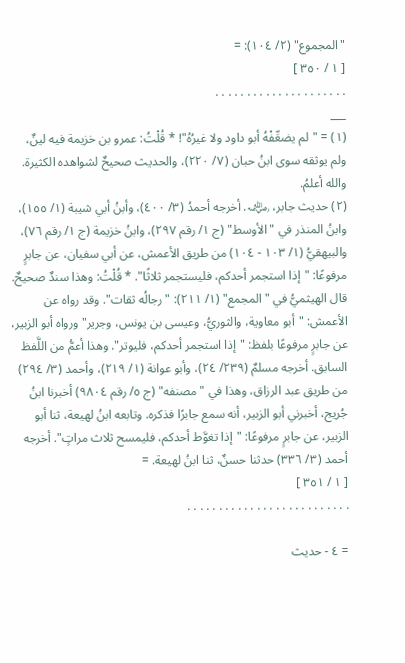"المجموع" (٢/ ١٠٤): =
[ ١ / ٣٥٠ ]
. . . . . . . . . . . . . . . . . . . . .
___
(١) = "لم يضعِّفْهُ أبو داود ولا غيرُهُ"! * قُلْتُ: عمرو بن خزيمة فيه لينٌ، ولم يوثقه سوى ابنُ حبان (٧/ ٢٢٠)، والحديث صحيحٌ لشواهده الكثيرة. والله أعلمُ.
(٢) حديث جابر، ﵁. أخرجه أحمدُ (٣/ ٤٠٠)، وأبنُ أبي شيبة (١/ ١٥٥)، وابنُ المنذر في "الأوسط" (ج ١/ رقم ٢٩٧)، وابنُ خزيمة (ج ١/ رقم ٧٦)، والبيهقيُّ (١/ ١٠٣ - ١٠٤) من طريق الأعمش، عن أبي سفيان، عن جابرٍ مرفوعًا: "إذا استجمر أحدكم، فليستجمر ثلاثًا". * قُلْتُ: وهذا سندٌ صحيحٌ. قال الهيثميُّ في "المجمع" (١/ ٢١١): "رجالُه ثقات". وقد رواه عن الأعمش: "أبو معاوية، والثوريُّ، وعيسى بن يونس، وجرير" ورواه أبو الزبير، عن جابرٍ مرفوعًا بلفظ: "إذا استجمر أحدكم، فليوتر". وهذا أعمُّ من اللَّفظ السابق. أخرجه مسلمٌ (٢٣٩/ ٢٤)، وأبو عوانة (١/ ٢١٩)، وأحمد (٣/ ٢٩٤) من طريق عبد الرزاق، وهذا في "مصنفه" (ج ٥/ رقم ٩٨٠٤) أخبرنا ابنُ جُريج، أخبرني أبو الزبير، أنه سمع جابرًا فذكره. وتابعه ابنُ لهيعة، ثنا أبو الزبير، عن جابرٍ مرفوعًا: "إذا تغوَّط أحدكم، فليمسح ثلاث مراتٍ". أخرجه أحمد (٣/ ٣٣٦) حدثنا حسنٌ، ثنا ابنُ لهيعة. =
[ ١ / ٣٥١ ]
. . . . . . . . . . . . . . . . . . . . . . . . . .

= ٤ - حديث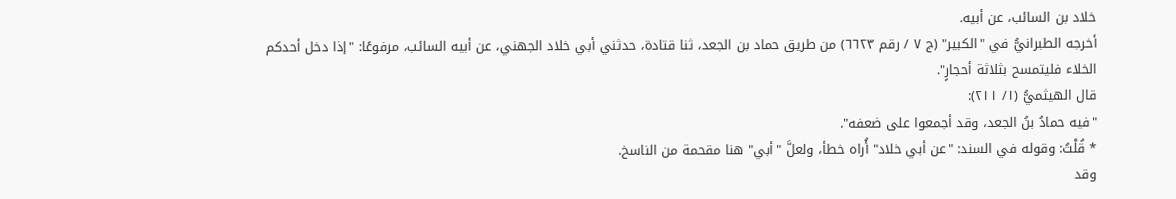خلاد بن السائب، عن أبيه.
أخرجه الطبرانيُّ في "الكبير" (ج ٧ / رقم ٦٦٢٣) من طريق حماد بن الجعد، ثنا قتادة، حدثني أبي خلاد الجهني، عن أبيه السائب، مرفوعًا: "إذا دخل أحدكم الخلاء فليتمسح بثلاثة أحجارٍ".
قال الهيثميُّ (١/ ٢١١):
"فيه حمادُ بنُ الجعد، وقد أجمعوا على ضعفه".
* قُلْتُ: وقوله في السند: "عن أبي خلاد" أُراه خطأ، ولعلَّ "أبي" هنا مقحمة من الناسخ.
وقد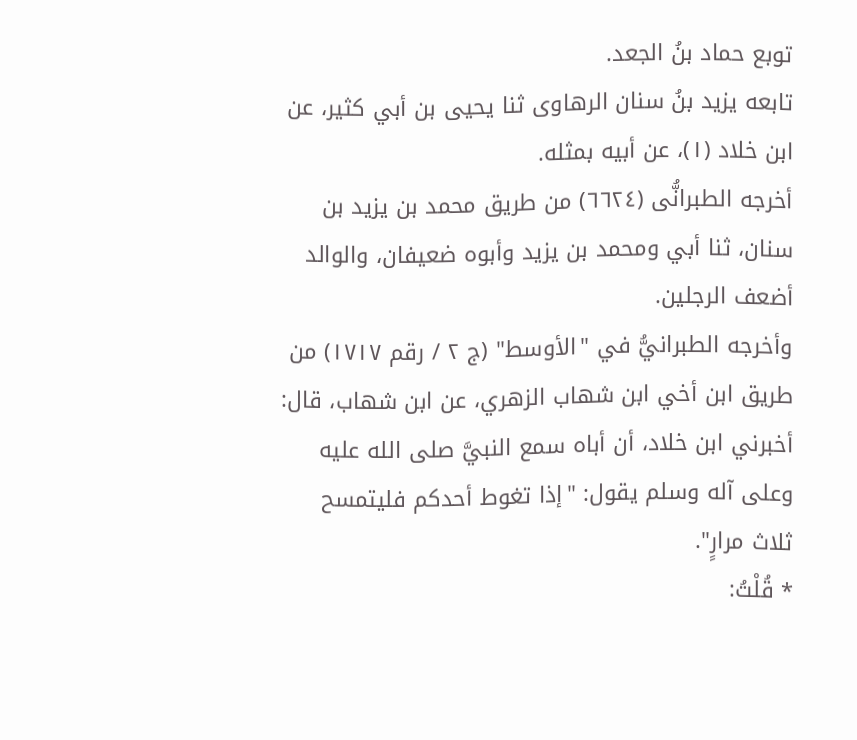توبع حماد بنُ الجعد.
تابعه يزيد بنُ سنان الرهاوى ثنا يحيى بن أبي كثير، عن ابن خلاد (١)، عن أبيه بمثله.
أخرجه الطبرانُّى (٦٦٢٤) من طريق محمد بن يزيد بن سنان، ثنا أبي ومحمد بن يزيد وأبوه ضعيفان، والوالد أضعف الرجلين.
وأخرجه الطبرانيُّ في "الأوسط" (ج ٢ / رقم ١٧١٧) من طريق ابن أخي ابن شهاب الزهري، عن ابن شهاب، قال: أخبرني ابن خلاد، أن أباه سمع النبيَّ صلى الله عليه وعلى آله وسلم يقول: "إذا تغوط أحدكم فليتمسح ثلاث مرارٍ".
* قُلْتُ: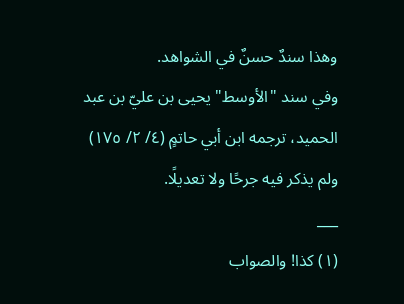وهذا سندٌ حسنٌ في الشواهد.
وفي سند "الأوسط" يحيى بن عليّ بن عبد الحميد، ترجمه ابن أبي حاتمٍ (٤/ ٢/ ١٧٥) ولم يذكر فيه جرحًا ولا تعديلًا.
___
(١) كذا! والصواب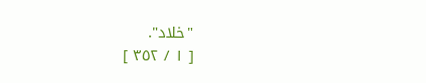"خلاد".
[ ١ / ٣٥٢ ]